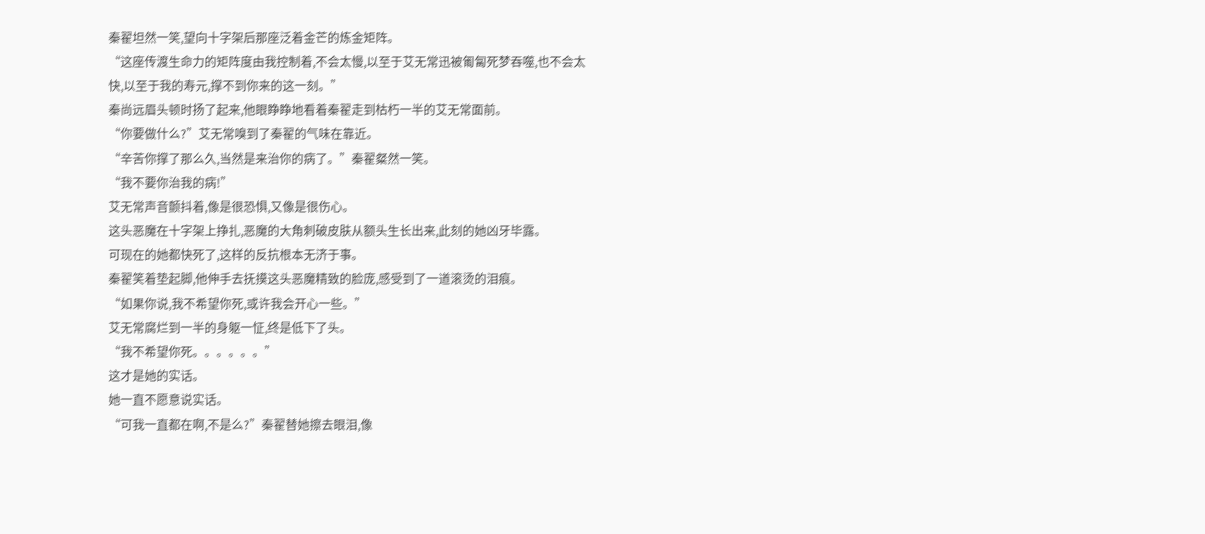秦翟坦然一笑,望向十字架后那座泛着金芒的炼金矩阵。
“这座传渡生命力的矩阵度由我控制着,不会太慢,以至于艾无常迅被匍匐死梦吞噬,也不会太快,以至于我的寿元,撑不到你来的这一刻。”
秦尚远眉头顿时扬了起来,他眼睁睁地看着秦翟走到枯朽一半的艾无常面前。
“你要做什么?”艾无常嗅到了秦翟的气味在靠近。
“辛苦你撑了那么久,当然是来治你的病了。”秦翟粲然一笑。
“我不要你治我的病!”
艾无常声音颤抖着,像是很恐惧,又像是很伤心。
这头恶魔在十字架上挣扎,恶魔的大角刺破皮肤从额头生长出来,此刻的她凶牙毕露。
可现在的她都快死了,这样的反抗根本无济于事。
秦翟笑着垫起脚,他伸手去抚摸这头恶魔精致的脸庞,感受到了一道滚烫的泪痕。
“如果你说,我不希望你死,或许我会开心一些。”
艾无常腐烂到一半的身躯一怔,终是低下了头。
“我不希望你死。。。。。。”
这才是她的实话。
她一直不愿意说实话。
“可我一直都在啊,不是么?”秦翟替她擦去眼泪,像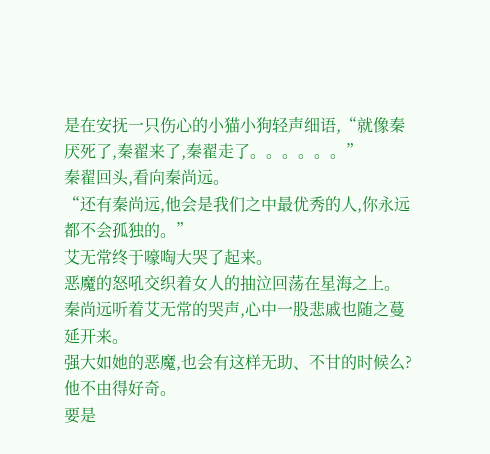是在安抚一只伤心的小猫小狗轻声细语,“就像秦厌死了,秦翟来了,秦翟走了。。。。。。”
秦翟回头,看向秦尚远。
“还有秦尚远,他会是我们之中最优秀的人,你永远都不会孤独的。”
艾无常终于嚎啕大哭了起来。
恶魔的怒吼交织着女人的抽泣回荡在星海之上。
秦尚远听着艾无常的哭声,心中一股悲戚也随之蔓延开来。
强大如她的恶魔,也会有这样无助、不甘的时候么?
他不由得好奇。
要是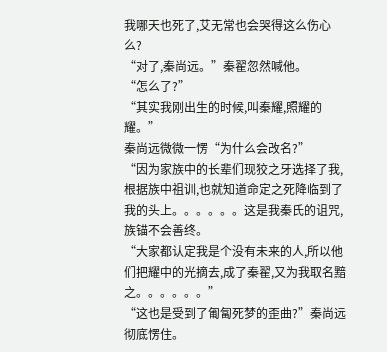我哪天也死了,艾无常也会哭得这么伤心么?
“对了,秦尚远。”秦翟忽然喊他。
“怎么了?”
“其实我刚出生的时候,叫秦耀,照耀的耀。”
秦尚远微微一愣“为什么会改名?”
“因为家族中的长辈们现狡之牙选择了我,根据族中祖训,也就知道命定之死降临到了我的头上。。。。。。这是我秦氏的诅咒,族锚不会善终。
“大家都认定我是个没有未来的人,所以他们把耀中的光摘去,成了秦翟,又为我取名黯之。。。。。。”
“这也是受到了匍匐死梦的歪曲?”秦尚远彻底愣住。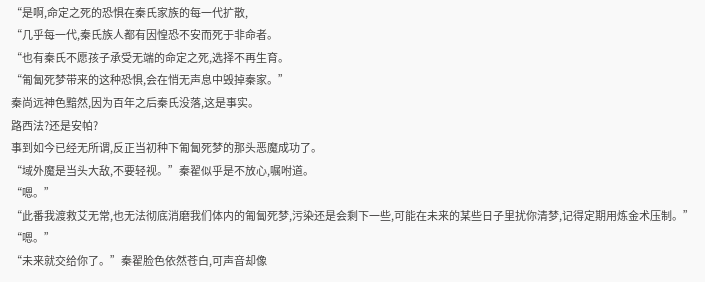“是啊,命定之死的恐惧在秦氏家族的每一代扩散,
“几乎每一代,秦氏族人都有因惶恐不安而死于非命者。
“也有秦氏不愿孩子承受无端的命定之死,选择不再生育。
“匍匐死梦带来的这种恐惧,会在悄无声息中毁掉秦家。”
秦尚远神色黯然,因为百年之后秦氏没落,这是事实。
路西法?还是安帕?
事到如今已经无所谓,反正当初种下匍匐死梦的那头恶魔成功了。
“域外魔是当头大敌,不要轻视。”秦翟似乎是不放心,嘱咐道。
“嗯。”
“此番我渡救艾无常,也无法彻底消磨我们体内的匍匐死梦,污染还是会剩下一些,可能在未来的某些日子里扰你清梦,记得定期用炼金术压制。”
“嗯。”
“未来就交给你了。”秦翟脸色依然苍白,可声音却像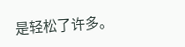是轻松了许多。